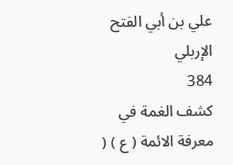علي بن أبي الفتح الإربلي
384
كشف الغمة في معرفة الائمة ( ع ) (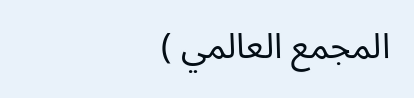المجمع العالمي )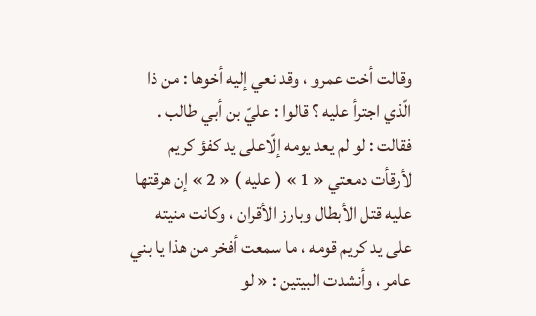وقالت أخت عمرو ، وقد نعي إليه أخوها : من ذا الّذي اجترأ عليه ؟ قالوا : عليّ بن أبي طالب . فقالت : لو لم يعد يومه إلّاعلى يد كفؤ كريم لأرقأت دمعتي « 1 » ( عليه ) « 2 » إن هرقتها عليه قتل الأبطال وبارز الأقران ، وكانت منيته على يد كريم قومه ، ما سمعت أفخر من هذا يا بني عامر ، وأنشدت البيتين : « لو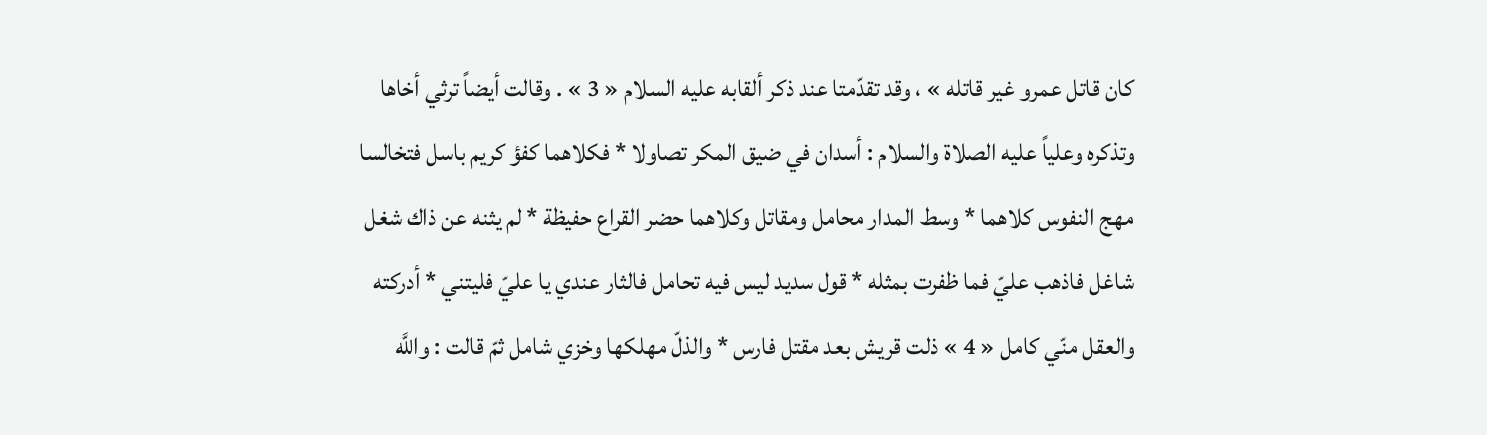كان قاتل عمرو غير قاتله » ، وقد تقدّمتا عند ذكر ألقابه عليه السلام « 3 » . وقالت أيضاً ترثي أخاها وتذكره وعلياً عليه الصلاة والسلام : أسدان في ضيق المكر تصاولا * فكلاهما كفؤ كريم باسل فتخالسا مهج النفوس كلاهما * وسط المدار محامل ومقاتل وكلاهما حضر القراع حفيظة * لم يثنه عن ذاك شغل شاغل فاذهب عليّ فما ظفرت بمثله * قول سديد ليس فيه تحامل فالثار عندي يا عليّ فليتني * أدركته والعقل منّي كامل « 4 » ذلت قريش بعد مقتل فارس * والذلّ مهلكها وخزي شامل ثمّ قالت : واللَّه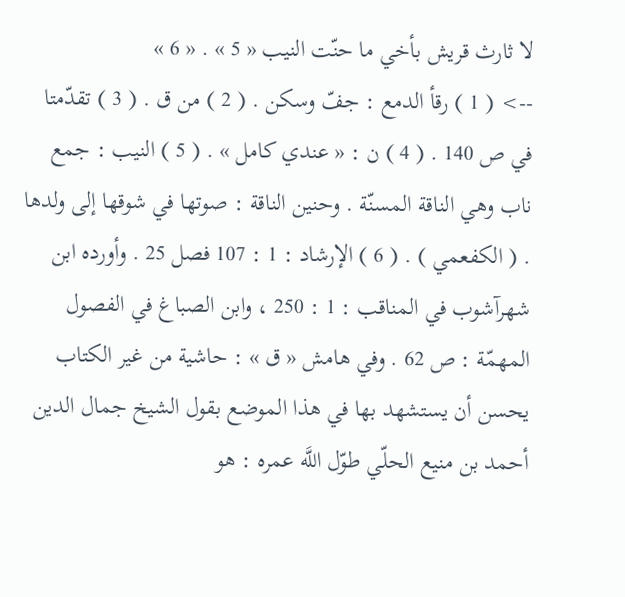لا ثارث قريش بأخي ما حنّت النيب « 5 » . « 6 »
--> ( 1 ) رقأ الدمع : جفّ وسكن . ( 2 ) من ق . ( 3 ) تقدّمتا في ص 140 . ( 4 ) ن : « عندي كامل » . ( 5 ) النيب : جمع ناب وهي الناقة المسنّة . وحنين الناقة : صوتها في شوقها إلى ولدها . ( الكفعمي ) . ( 6 ) الإرشاد : 1 : 107 فصل 25 . وأورده ابن شهرآشوب في المناقب : 1 : 250 ، وابن الصباغ في الفصول المهمّة : ص 62 . وفي هامش « ق » : حاشية من غير الكتاب يحسن أن يستشهد بها في هذا الموضع بقول الشيخ جمال الدين أحمد بن منيع الحلّي طوّل اللَّه عمره : هو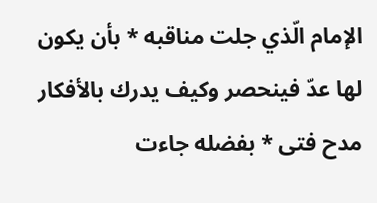الإمام الّذي جلت مناقبه * بأن يكون لها عدّ فينحصر وكيف يدرك بالأفكار مدح فتى * بفضله جاءت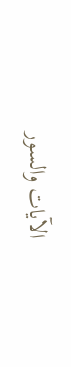الآيات والسور